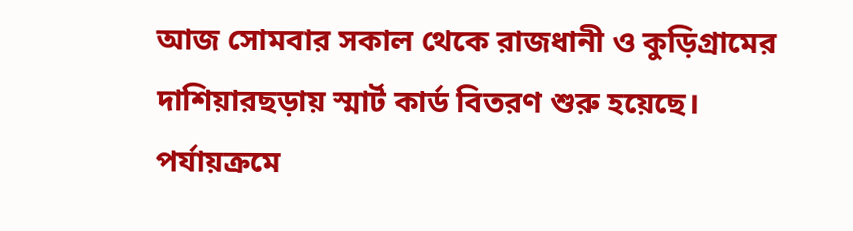আজ সোমবার সকাল থেকে রাজধানী ও কুড়িগ্রামের দাশিয়ারছড়ায় স্মার্ট কার্ড বিতরণ শুরু হয়েছে। পর্যায়ক্রমে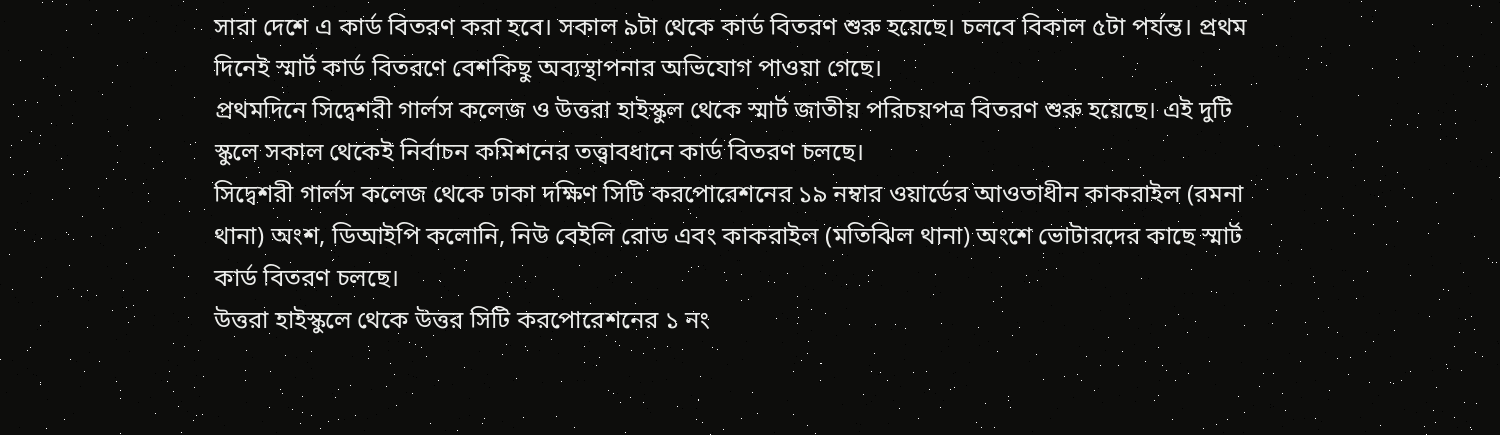সারা দেশে এ কার্ড বিতরণ করা হবে। সকাল ৯টা থেকে কার্ড বিতরণ শুরু হয়েছে। চলবে বিকাল ৫টা পর্যন্ত। প্রথম দিনেই স্মার্ট কার্ড বিতরণে বেশকিছু অব্যস্থাপনার অভিযোগ পাওয়া গেছে।
প্রথমদিনে সিদ্বেশরী গার্লস কলেজ ও উত্তরা হাইস্কুল থেকে স্মার্ট জাতীয় পরিচয়পত্র বিতরণ শুরু হয়েছে। এই দুটি স্কুলে সকাল থেকেই নির্বাচন কমিশনের তত্ত্বাবধানে কার্ড বিতরণ চলছে।
সিদ্বেশরী গার্লস কলেজ থেকে ঢাকা দক্ষিণ সিটি করপোরেশনের ১৯ নম্বার ওয়ার্ডের আওতাধীন কাকরাইল (রমনা থানা) অংশ, ডিআইপি কলোনি, নিউ বেইলি রোড এবং কাকরাইল (মতিঝিল থানা) অংশে ভোটারদের কাছে স্মার্ট কার্ড বিতরণ চলছে।
উত্তরা হাইস্কুলে থেকে উত্তর সিটি করপোরেশনের ১ নং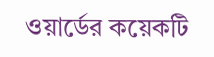ওয়ার্ডের কয়েকটি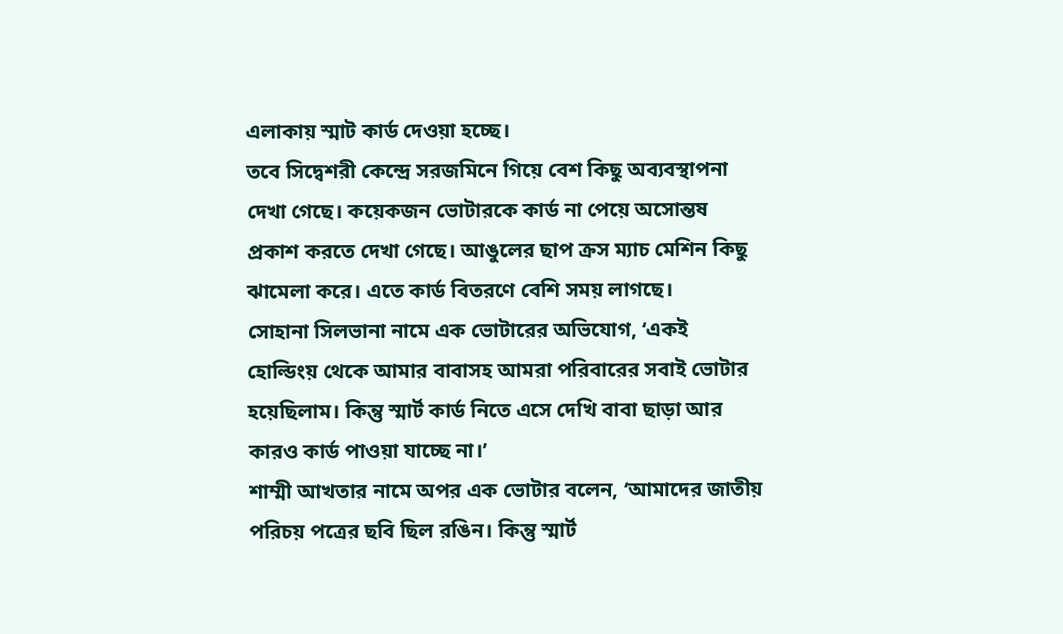এলাকায় স্মাট কার্ড দেওয়া হচ্ছে।
তবে সিদ্বেশরী কেন্দ্রে সরজমিনে গিয়ে বেশ কিছু অব্যবস্থাপনা দেখা গেছে। কয়েকজন ভোটারকে কার্ড না পেয়ে অসোন্তষ প্রকাশ করতে দেখা গেছে। আঙুলের ছাপ ক্রস ম্যাচ মেশিন কিছু ঝামেলা করে। এতে কার্ড বিতরণে বেশি সময় লাগছে।
সোহানা সিলভানা নামে এক ভোটারের অভিযোগ, ‘একই হোল্ডিংয় থেকে আমার বাবাসহ আমরা পরিবারের সবাই ভোটার হয়েছিলাম। কিন্তু স্মার্ট কার্ড নিতে এসে দেখি বাবা ছাড়া আর কারও কার্ড পাওয়া যাচ্ছে না।’
শাম্মী আখতার নামে অপর এক ভোটার বলেন, ‘আমাদের জাতীয় পরিচয় পত্রের ছবি ছিল রঙিন। কিন্তু স্মার্ট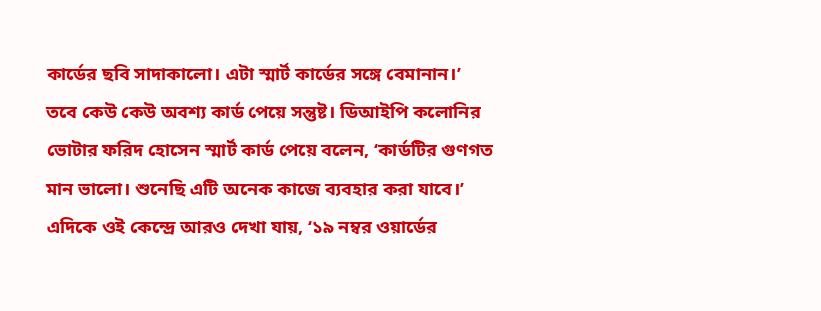কার্ডের ছবি সাদাকালো। এটা স্মার্ট কার্ডের সঙ্গে বেমানান।’
তবে কেউ কেউ অবশ্য কার্ড পেয়ে সন্তুষ্ট। ডিআইপি কলোনির ভোটার ফরিদ হোসেন স্মার্ট কার্ড পেয়ে বলেন, ‘কার্ডটির গুণগত মান ভালো। শুনেছি এটি অনেক কাজে ব্যবহার করা যাবে।’
এদিকে ওই কেন্দ্রে আরও দেখা যায়, ‘১৯ নম্বর ওয়ার্ডের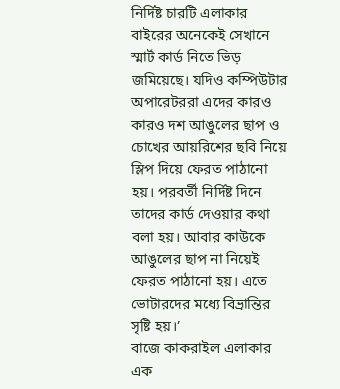নির্দিষ্ট চারটি এলাকার বাইরের অনেকেই সেখানে স্মার্ট কার্ড নিতে ভিড় জমিয়েছে। যদিও কম্পিউটার অপারেটররা এদের কারও কারও দশ আঙুলের ছাপ ও চোখের আয়রিশের ছবি নিয়ে স্লিপ দিয়ে ফেরত পাঠানো হয়। পরবর্তী নির্দিষ্ট দিনে তাদের কার্ড দেওয়ার কথা বলা হয়। আবার কাউকে আঙুলের ছাপ না নিয়েই ফেরত পাঠানো হয়। এতে ভোটারদের মধ্যে বিভ্রান্তির সৃষ্টি হয়।’
বাজে কাকরাইল এলাকার এক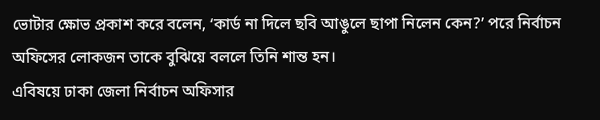ভোটার ক্ষোভ প্রকাশ করে বলেন, ‘কার্ড না দিলে ছবি আঙুলে ছাপা নিলেন কেন?’ পরে নির্বাচন অফিসের লোকজন তাকে বুঝিয়ে বললে তিনি শান্ত হন।
এবিষয়ে ঢাকা জেলা নির্বাচন অফিসার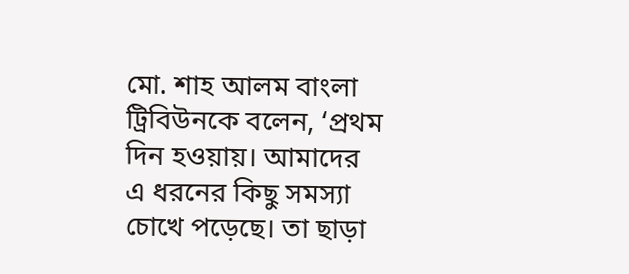মো. শাহ আলম বাংলা ট্রিবিউনকে বলেন, ‘প্রথম দিন হওয়ায়। আমাদের এ ধরনের কিছু সমস্যা চোখে পড়েছে। তা ছাড়া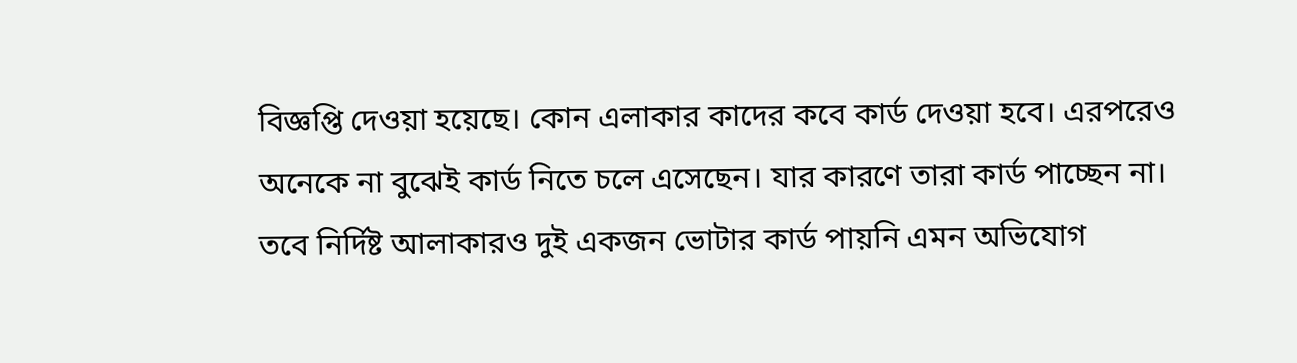বিজ্ঞপ্তি দেওয়া হয়েছে। কোন এলাকার কাদের কবে কার্ড দেওয়া হবে। এরপরেও অনেকে না বুঝেই কার্ড নিতে চলে এসেছেন। যার কারণে তারা কার্ড পাচ্ছেন না। তবে নির্দিষ্ট আলাকারও দুই একজন ভোটার কার্ড পায়নি এমন অভিযোগ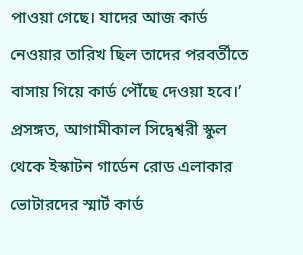পাওয়া গেছে। যাদের আজ কার্ড নেওয়ার তারিখ ছিল তাদের পরবর্তীতে বাসায় গিয়ে কার্ড পৌঁছে দেওয়া হবে।’
প্রসঙ্গত, আগামীকাল সিদ্বেশ্বরী স্কুল থেকে ইস্কাটন গার্ডেন রোড এলাকার ভোটারদের স্মার্ট কার্ড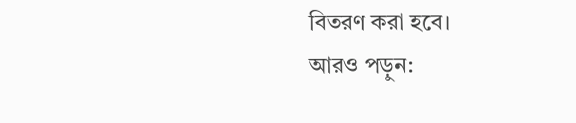বিতরণ করা হবে।
আরও পড়ুন: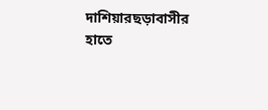দাশিয়ারছড়াবাসীর হাতে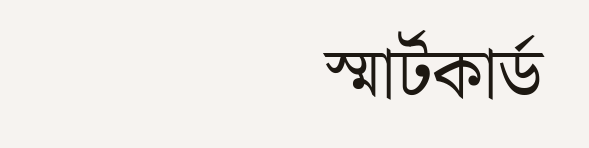স্মার্টকার্ড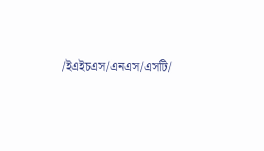/ইএইচএস/এনএস/এসটি/